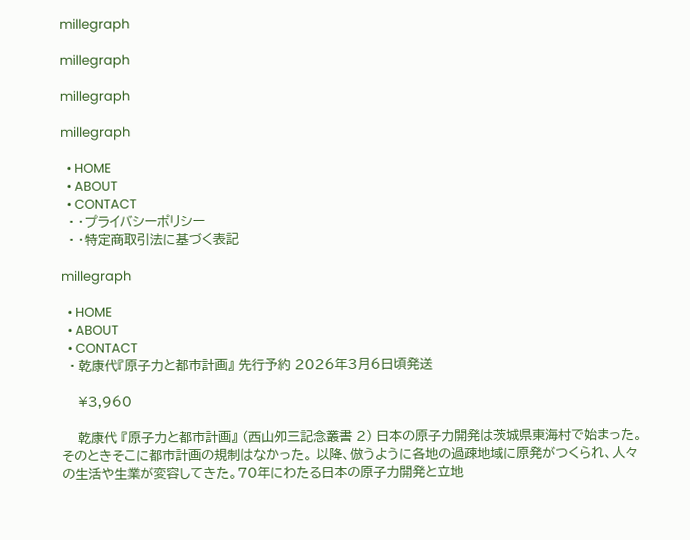millegraph

millegraph

millegraph

millegraph

  • HOME
  • ABOUT
  • CONTACT
  • ・プライバシーポリシー
  • ・特定商取引法に基づく表記

millegraph

  • HOME
  • ABOUT
  • CONTACT
  • 乾康代『原子力と都市計画』 先行予約 2026年3月6日頃発送

    ¥3,960

    乾康代 『原子力と都市計画』 (西山夘三記念叢書 2) 日本の原子力開発は茨城県東海村で始まった。そのときそこに都市計画の規制はなかった。 以降、倣うように各地の過疎地域に原発がつくられ、人々の生活や生業が変容してきた。70年にわたる日本の原子力開発と立地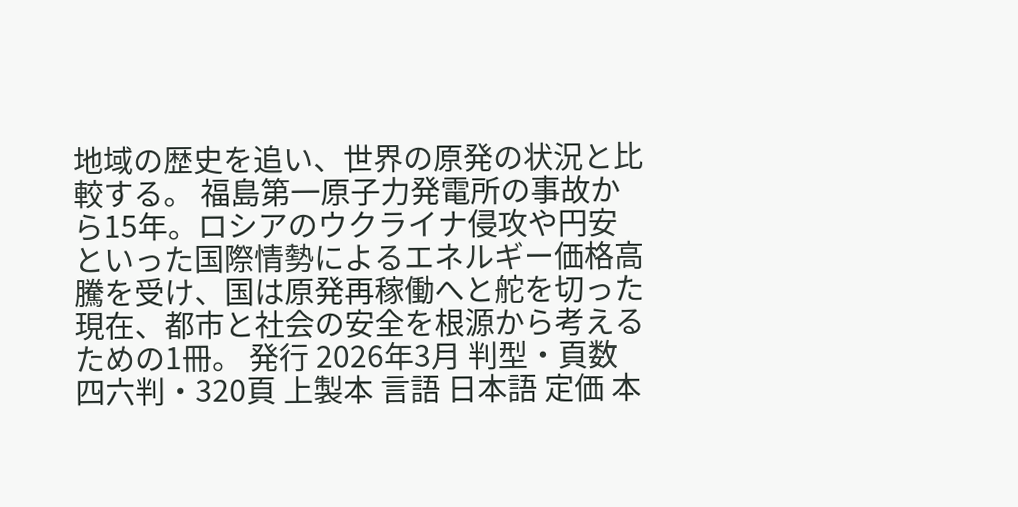地域の歴史を追い、世界の原発の状況と比較する。 福島第一原子力発電所の事故から15年。ロシアのウクライナ侵攻や円安といった国際情勢によるエネルギー価格高騰を受け、国は原発再稼働へと舵を切った現在、都市と社会の安全を根源から考えるための1冊。 発行 2026年3月 判型・頁数 四六判・320頁 上製本 言語 日本語 定価 本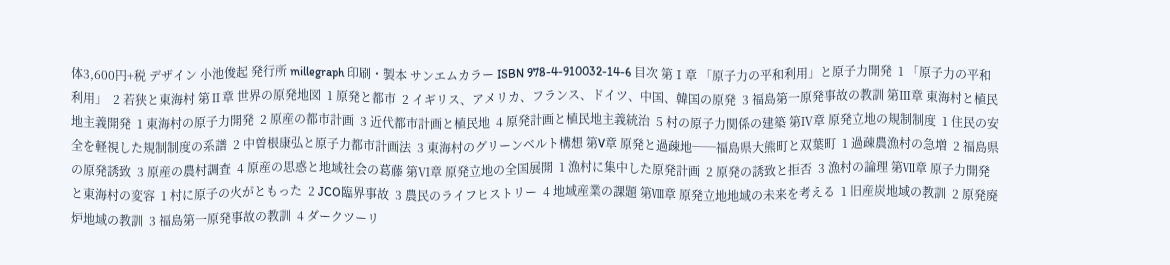体3,600円+税 デザイン 小池俊起 発行所 millegraph 印刷・製本 サンエムカラー ISBN 978-4-910032-14-6 目次 第Ⅰ章 「原子力の平和利用」と原子力開発  1 「原子力の平和利用」  2 若狭と東海村 第Ⅱ章 世界の原発地図  1 原発と都市  2 イギリス、アメリカ、フランス、ドイツ、中国、韓国の原発  3 福島第一原発事故の教訓 第Ⅲ章 東海村と植民地主義開発  1 東海村の原子力開発  2 原産の都市計画  3 近代都市計画と植民地  4 原発計画と植民地主義統治  5 村の原子力関係の建築 第Ⅳ章 原発立地の規制制度  1 住民の安全を軽視した規制制度の系譜  2 中曽根康弘と原子力都市計画法  3 東海村のグリーンベルト構想 第V章 原発と過疎地──福島県大熊町と双葉町  1 過疎農漁村の急増  2 福島県の原発誘致  3 原産の農村調査  4 原産の思惑と地域社会の葛藤 第Ⅵ章 原発立地の全国展開  1 漁村に集中した原発計画  2 原発の誘致と拒否  3 漁村の論理 第Ⅶ章 原子力開発と東海村の変容  1 村に原子の火がともった  2 JCO臨界事故  3 農民のライフヒストリー  4 地域産業の課題 第Ⅷ章 原発立地地域の未来を考える  1 旧産炭地域の教訓  2 原発廃炉地域の教訓  3 福島第一原発事故の教訓  4 ダークツーリ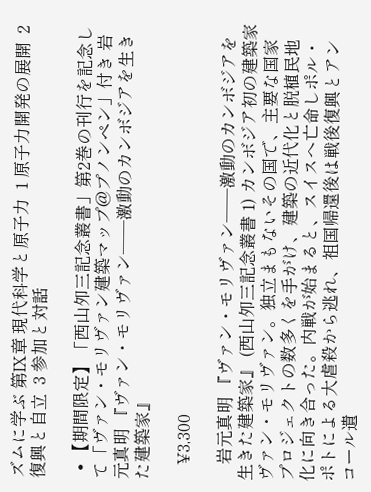ズムに学ぶ 第Ⅸ章 現代科学と原子力  1 原子力開発の展開  2 復興と自立  3 参加と対話

  • 【期間限定】「西山夘三記念叢書」第2巻の刊行を記念して「ヴァン・モリヴァン建築マップ@プノンペン」付き 岩元真明 『ヴァン・モリヴァン──激動のカンボジアを生きた建築家』

    ¥3,300

    岩元真明 『ヴァン・モリヴァン──激動のカンボジアを生きた建築家』 (西山夘三記念叢書 1) カンボジア初の建築家ヴァン・モリヴァン。独立まもないその国で、主要な国家プロジェクトの数多くを手がけ、建築の近代化と脱植民地化に向き合った。内戦が始まると、スイスへ亡命しポル・ポトによる大虐殺から逃れ、祖国帰還後は戦後復興とアンコール遺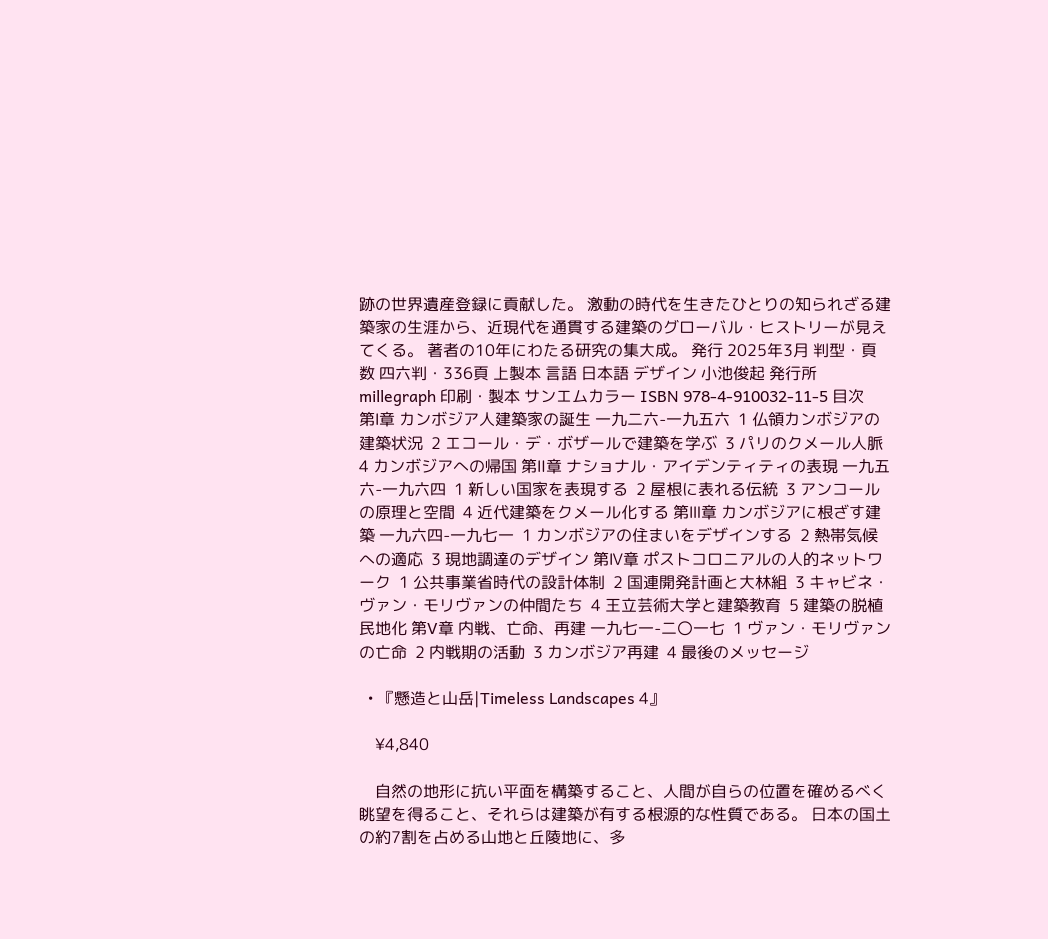跡の世界遺産登録に貢献した。 激動の時代を生きたひとりの知られざる建築家の生涯から、近現代を通貫する建築のグローバル・ヒストリーが見えてくる。 著者の10年にわたる研究の集大成。 発行 2025年3月 判型・頁数 四六判・336頁 上製本 言語 日本語 デザイン 小池俊起 発行所 millegraph 印刷・製本 サンエムカラー ISBN 978-4-910032-11-5 目次 第Ⅰ章 カンボジア人建築家の誕生 一九二六-一九五六  1 仏領カンボジアの建築状況  2 エコール・デ・ボザールで建築を学ぶ  3 パリのクメール人脈  4 カンボジアへの帰国 第Ⅱ章 ナショナル・アイデンティティの表現 一九五六-一九六四  1 新しい国家を表現する  2 屋根に表れる伝統  3 アンコールの原理と空間  4 近代建築をクメール化する 第Ⅲ章 カンボジアに根ざす建築 一九六四-一九七一  1 カンボジアの住まいをデザインする  2 熱帯気候への適応  3 現地調達のデザイン 第Ⅳ章 ポストコロニアルの人的ネットワーク  1 公共事業省時代の設計体制  2 国連開発計画と大林組  3 キャビネ・ヴァン・モリヴァンの仲間たち  4 王立芸術大学と建築教育  5 建築の脱植民地化 第V章 内戦、亡命、再建 一九七一-二〇一七  1 ヴァン・モリヴァンの亡命  2 内戦期の活動  3 カンボジア再建  4 最後のメッセージ

  • 『懸造と山岳|Timeless Landscapes 4』

    ¥4,840

    自然の地形に抗い平面を構築すること、人間が自らの位置を確めるべく眺望を得ること、それらは建築が有する根源的な性質である。 日本の国土の約7割を占める山地と丘陵地に、多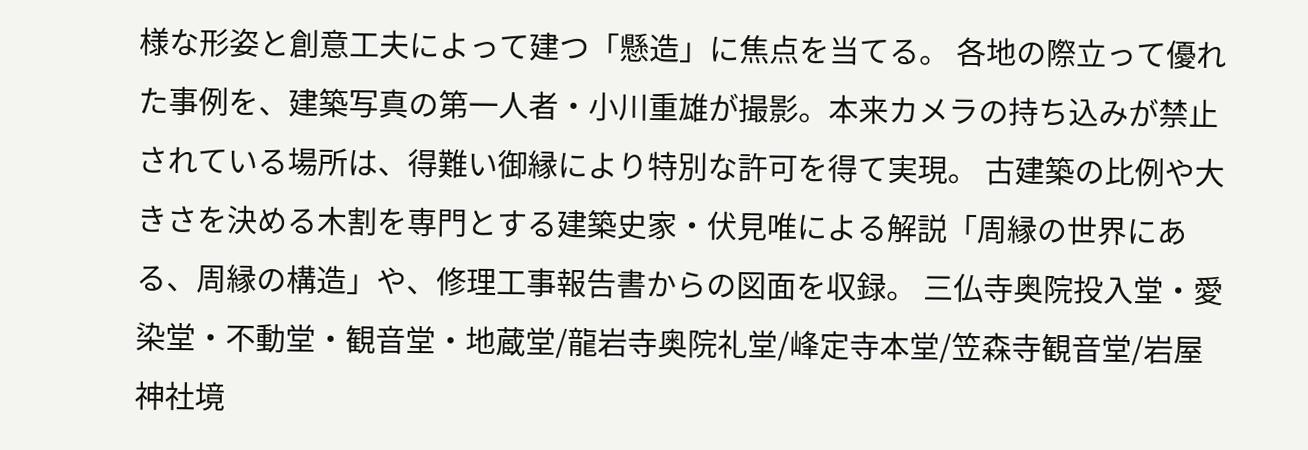様な形姿と創意工夫によって建つ「懸造」に焦点を当てる。 各地の際立って優れた事例を、建築写真の第一人者・小川重雄が撮影。本来カメラの持ち込みが禁止されている場所は、得難い御縁により特別な許可を得て実現。 古建築の比例や大きさを決める木割を専門とする建築史家・伏見唯による解説「周縁の世界にある、周縁の構造」や、修理工事報告書からの図面を収録。 三仏寺奥院投入堂・愛染堂・不動堂・観音堂・地蔵堂/龍岩寺奥院礼堂/峰定寺本堂/笠森寺観音堂/岩屋神社境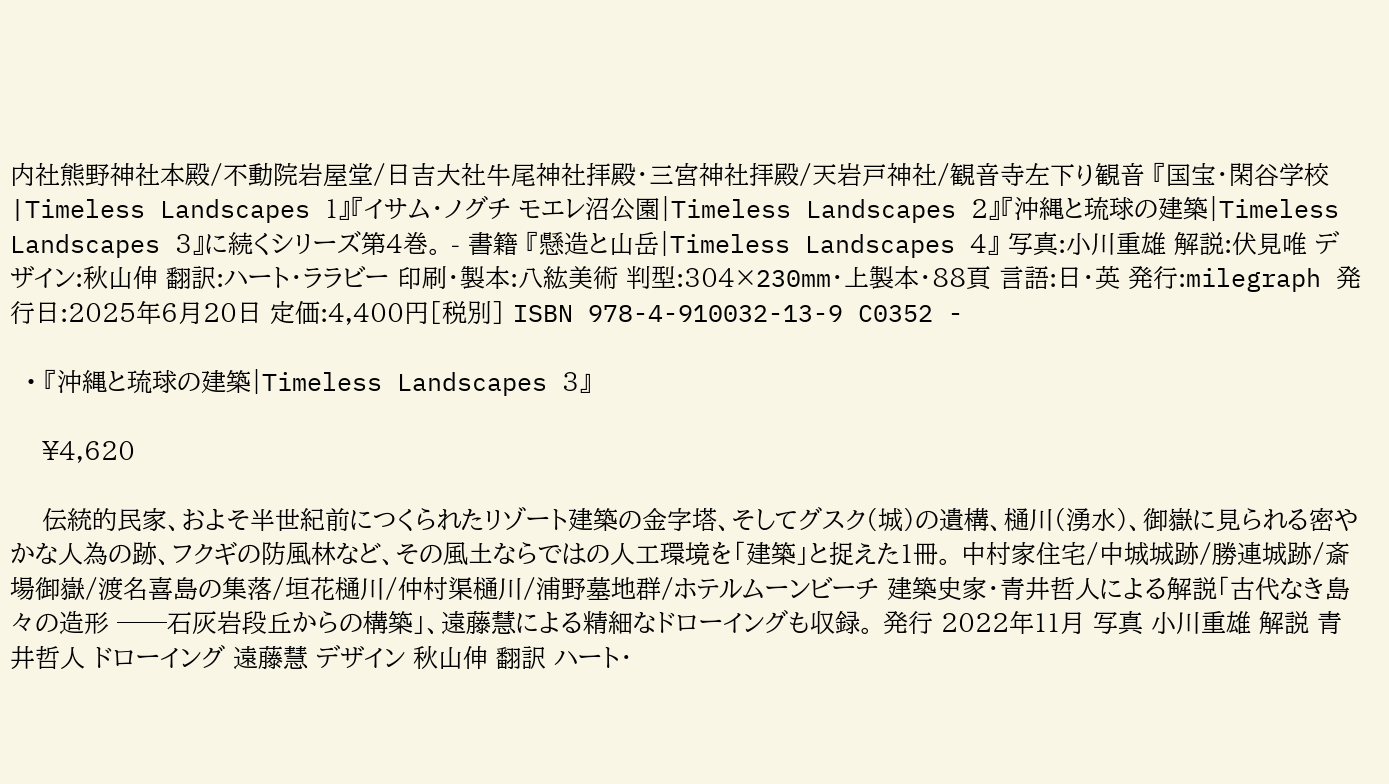内社熊野神社本殿/不動院岩屋堂/日吉大社牛尾神社拝殿・三宮神社拝殿/天岩戸神社/観音寺左下り観音 『国宝・閑谷学校|Timeless Landscapes 1』『イサム・ノグチ モエレ沼公園|Timeless Landscapes 2』『沖縄と琉球の建築|Timeless Landscapes 3』に続くシリーズ第4巻。 - 書籍 『懸造と山岳|Timeless Landscapes 4』 写真:小川重雄 解説:伏見唯 デザイン:秋山伸 翻訳:ハート・ララビー 印刷・製本:八紘美術 判型:304×230mm・上製本・88頁 言語:日・英 発行:milegraph 発行日:2025年6月20日 定価:4,400円[税別] ISBN 978-4-910032-13-9 C0352 -

  • 『沖縄と琉球の建築|Timeless Landscapes 3』

    ¥4,620

    伝統的民家、およそ半世紀前につくられたリゾート建築の金字塔、そしてグスク(城)の遺構、樋川(湧水)、御嶽に見られる密やかな人為の跡、フクギの防風林など、その風土ならではの人工環境を「建築」と捉えた1冊。 中村家住宅/中城城跡/勝連城跡/斎場御嶽/渡名喜島の集落/垣花樋川/仲村渠樋川/浦野墓地群/ホテルムーンビーチ 建築史家・青井哲人による解説「古代なき島々の造形 ──石灰岩段丘からの構築」、遠藤慧による精細なドローイングも収録。 発行 2022年11月 写真 小川重雄 解説 青井哲人 ドローイング 遠藤慧 デザイン 秋山伸 翻訳 ハート・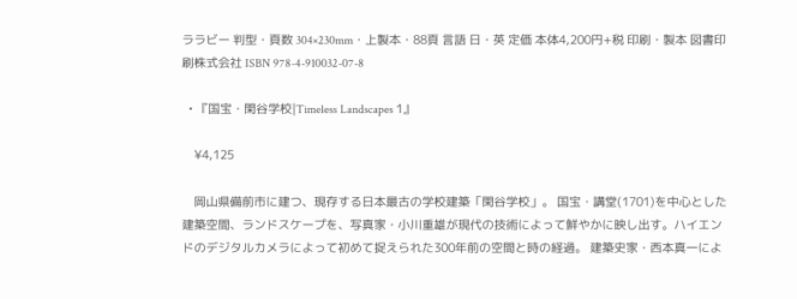ララビー 判型・頁数 304×230mm・上製本・88頁 言語 日・英 定価 本体4,200円+税 印刷・製本 図書印刷株式会社 ISBN 978-4-910032-07-8

  • 『国宝・閑谷学校|Timeless Landscapes 1』

    ¥4,125

    岡山県備前市に建つ、現存する日本最古の学校建築「閑谷学校」。 国宝・講堂(1701)を中心とした建築空間、ランドスケープを、写真家・小川重雄が現代の技術によって鮮やかに映し出す。ハイエンドのデジタルカメラによって初めて捉えられた300年前の空間と時の経過。 建築史家・西本真一によ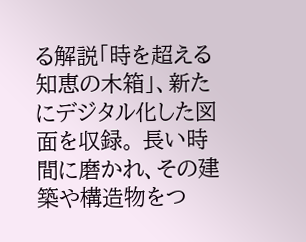る解説「時を超える知恵の木箱」、新たにデジタル化した図面を収録。 長い時間に磨かれ、その建築や構造物をつ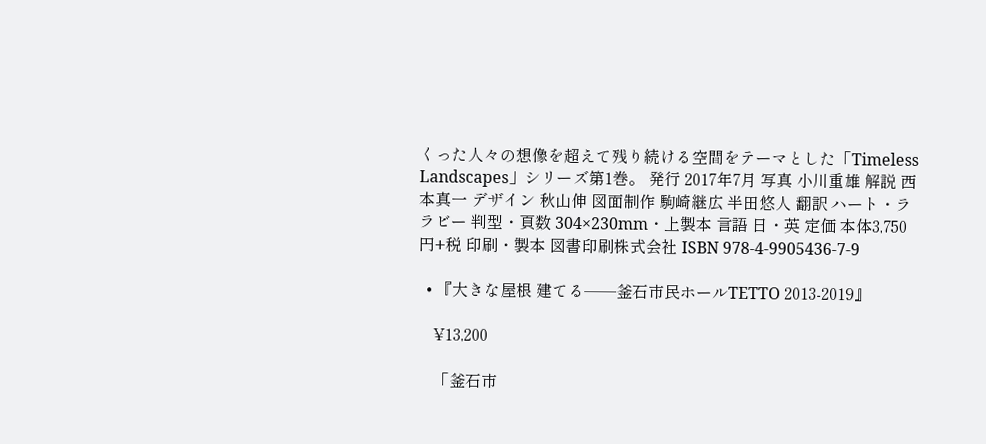くった人々の想像を超えて残り続ける空間をテーマとした「Timeless Landscapes」シリーズ第1巻。 発行 2017年7月 写真 小川重雄 解説 西本真一 デザイン 秋山伸 図面制作 駒崎継広 半田悠人 翻訳 ハート・ララビー 判型・頁数 304×230mm・上製本 言語 日・英 定価 本体3,750円+税 印刷・製本 図書印刷株式会社 ISBN 978-4-9905436-7-9

  • 『大きな屋根 建てる──釜石市民ホールTETTO 2013-2019』

    ¥13,200

    「釜石市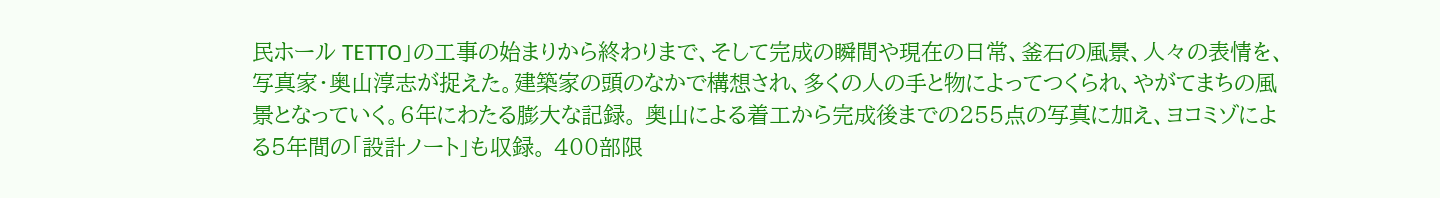民ホール TETTO」の工事の始まりから終わりまで、そして完成の瞬間や現在の日常、釜石の風景、人々の表情を、写真家・奥山淳志が捉えた。建築家の頭のなかで構想され、多くの人の手と物によってつくられ、やがてまちの風景となっていく。6年にわたる膨大な記録。 奥山による着工から完成後までの255点の写真に加え、ヨコミゾによる5年間の「設計ノート」も収録。 400部限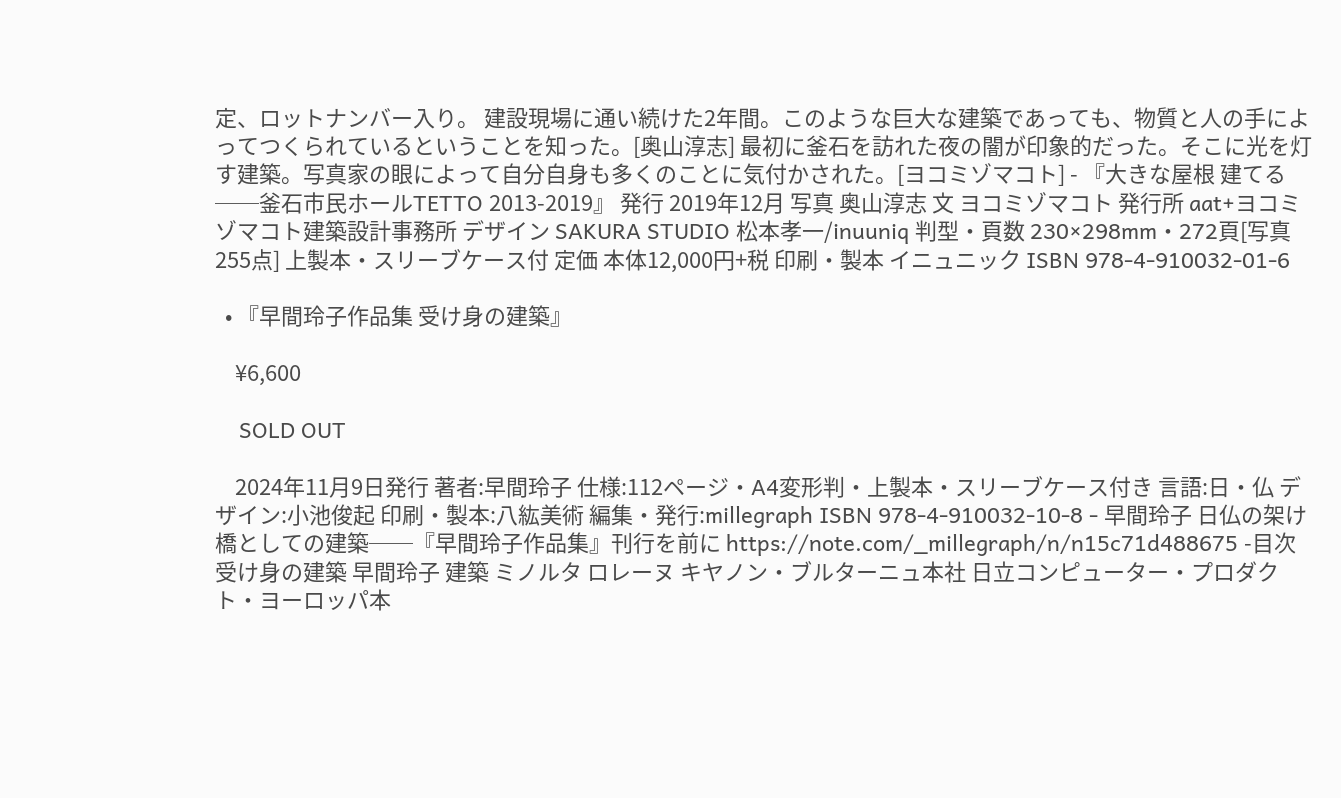定、ロットナンバー入り。 建設現場に通い続けた2年間。このような巨大な建築であっても、物質と人の手によってつくられているということを知った。[奥山淳志] 最初に釜石を訪れた夜の闇が印象的だった。そこに光を灯す建築。写真家の眼によって自分自身も多くのことに気付かされた。[ヨコミゾマコト] - 『大きな屋根 建てる──釜石市民ホールTETTO 2013-2019』 発行 2019年12月 写真 奥山淳志 文 ヨコミゾマコト 発行所 aat+ヨコミゾマコト建築設計事務所 デザイン SAKURA STUDIO 松本孝一/inuuniq 判型・頁数 230×298mm・272頁[写真255点] 上製本・スリーブケース付 定価 本体12,000円+税 印刷・製本 イニュニック ISBN 978-4-910032-01-6

  • 『早間玲子作品集 受け身の建築』

    ¥6,600

    SOLD OUT

    2024年11月9日発行 著者:早間玲子 仕様:112ページ・A4変形判・上製本・スリーブケース付き 言語:日・仏 デザイン:小池俊起 印刷・製本:八紘美術 編集・発行:millegraph ISBN 978-4-910032-10-8 - 早間玲子 日仏の架け橋としての建築──『早間玲子作品集』刊行を前に https://note.com/_millegraph/n/n15c71d488675 -目次 受け身の建築 早間玲子 建築 ミノルタ ロレーヌ キヤノン・ブルターニュ本社 日立コンピューター・プロダクト・ヨーロッパ本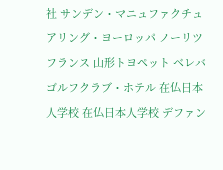社 サンデン・マニュファクチュアリング・ヨーロッパ ノーリツ フランス 山形トヨペット ベレバ ゴルフクラブ・ホテル 在仏日本人学校 在仏日本人学校 デファン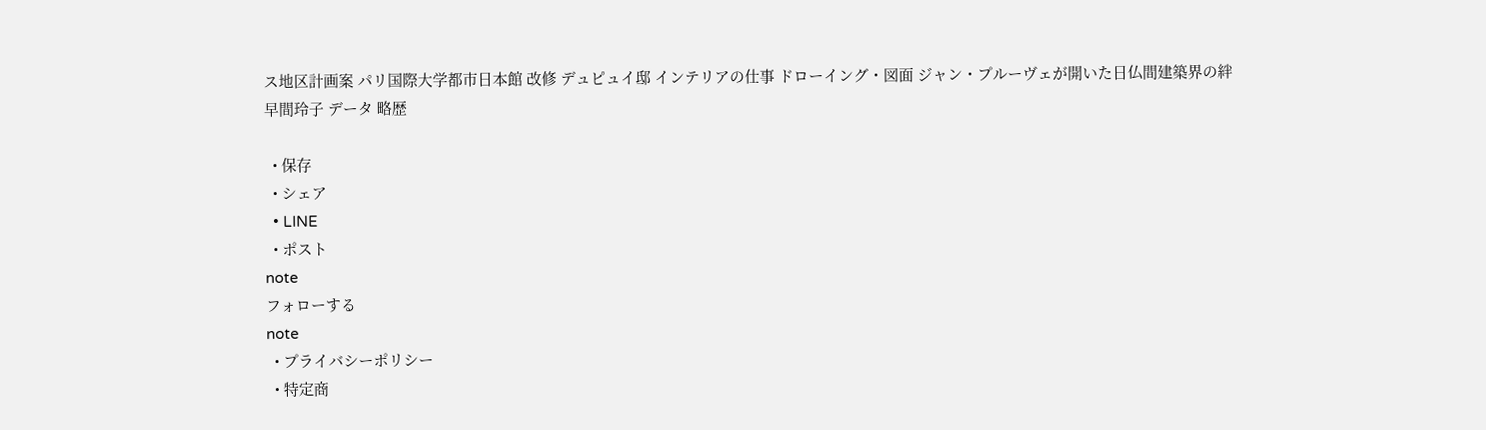ス地区計画案 パリ国際大学都市日本館 改修 デュピュイ邸 インテリアの仕事 ドローイング・図面 ジャン・プルーヴェが開いた日仏間建築界の絆 早間玲子 データ 略歴

  • 保存
  • シェア
  • LINE
  • ポスト
note
フォローする
note
  • プライバシーポリシー
  • 特定商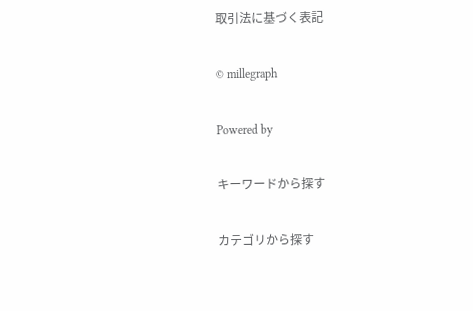取引法に基づく表記

© millegraph

Powered by

キーワードから探す

カテゴリから探す